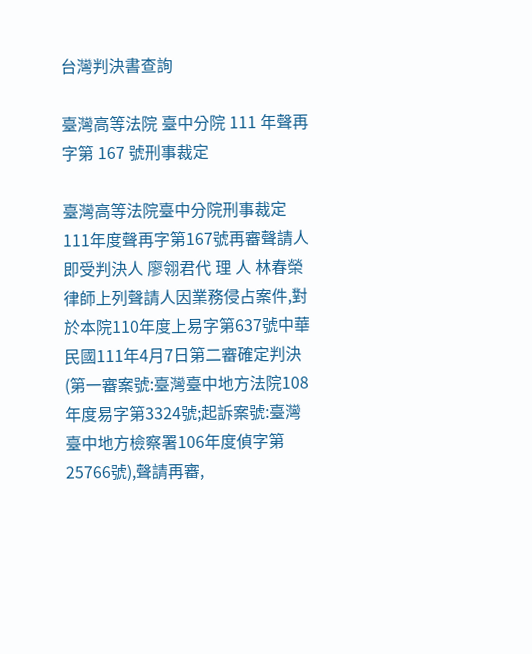台灣判決書查詢

臺灣高等法院 臺中分院 111 年聲再字第 167 號刑事裁定

臺灣高等法院臺中分院刑事裁定111年度聲再字第167號再審聲請人即受判決人 廖翎君代 理 人 林春榮律師上列聲請人因業務侵占案件,對於本院110年度上易字第637號中華民國111年4月7日第二審確定判決(第一審案號:臺灣臺中地方法院108年度易字第3324號;起訴案號:臺灣臺中地方檢察署106年度偵字第25766號),聲請再審,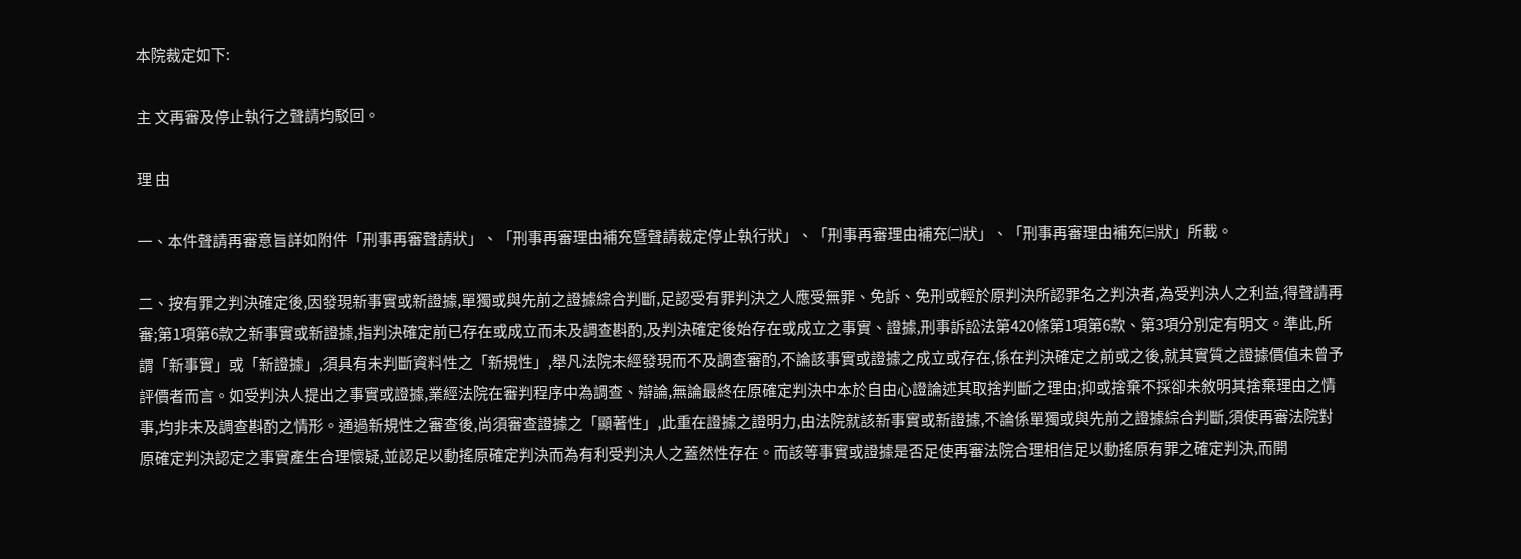本院裁定如下:

主 文再審及停止執行之聲請均駁回。

理 由

一、本件聲請再審意旨詳如附件「刑事再審聲請狀」、「刑事再審理由補充暨聲請裁定停止執行狀」、「刑事再審理由補充㈡狀」、「刑事再審理由補充㈢狀」所載。

二、按有罪之判決確定後,因發現新事實或新證據,單獨或與先前之證據綜合判斷,足認受有罪判決之人應受無罪、免訴、免刑或輕於原判決所認罪名之判決者,為受判決人之利益,得聲請再審;第1項第6款之新事實或新證據,指判決確定前已存在或成立而未及調查斟酌,及判決確定後始存在或成立之事實、證據,刑事訴訟法第420條第1項第6款、第3項分別定有明文。準此,所謂「新事實」或「新證據」,須具有未判斷資料性之「新規性」,舉凡法院未經發現而不及調查審酌,不論該事實或證據之成立或存在,係在判決確定之前或之後,就其實質之證據價值未曾予評價者而言。如受判決人提出之事實或證據,業經法院在審判程序中為調查、辯論,無論最終在原確定判決中本於自由心證論述其取捨判斷之理由;抑或捨棄不採卻未敘明其捨棄理由之情事,均非未及調查斟酌之情形。通過新規性之審查後,尚須審查證據之「顯著性」,此重在證據之證明力,由法院就該新事實或新證據,不論係單獨或與先前之證據綜合判斷,須使再審法院對原確定判決認定之事實產生合理懷疑,並認足以動搖原確定判決而為有利受判決人之蓋然性存在。而該等事實或證據是否足使再審法院合理相信足以動搖原有罪之確定判決,而開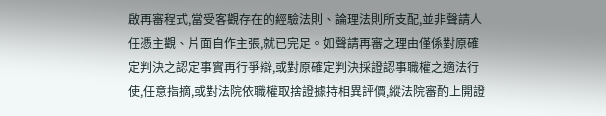啟再審程式,當受客觀存在的經驗法則、論理法則所支配,並非聲請人任憑主觀、片面自作主張,就已完足。如聲請再審之理由僅係對原確定判決之認定事實再行爭辯,或對原確定判決採證認事職權之適法行使,任意指摘,或對法院依職權取捨證據持相異評價,縱法院審酌上開證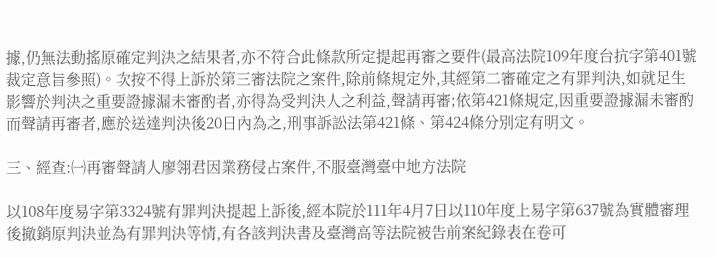據,仍無法動搖原確定判決之結果者,亦不符合此條款所定提起再審之要件(最高法院109年度台抗字第401號裁定意旨參照)。次按不得上訴於第三審法院之案件,除前條規定外,其經第二審確定之有罪判決,如就足生影響於判決之重要證據漏未審酌者,亦得為受判決人之利益,聲請再審;依第421條規定,因重要證據漏未審酌而聲請再審者,應於送達判決後20日內為之,刑事訴訟法第421條、第424條分別定有明文。

三、經查:㈠再審聲請人廖翎君因業務侵占案件,不服臺灣臺中地方法院

以108年度易字第3324號有罪判決提起上訴後,經本院於111年4月7日以110年度上易字第637號為實體審理後撤銷原判決並為有罪判決等情,有各該判決書及臺灣高等法院被告前案紀錄表在卷可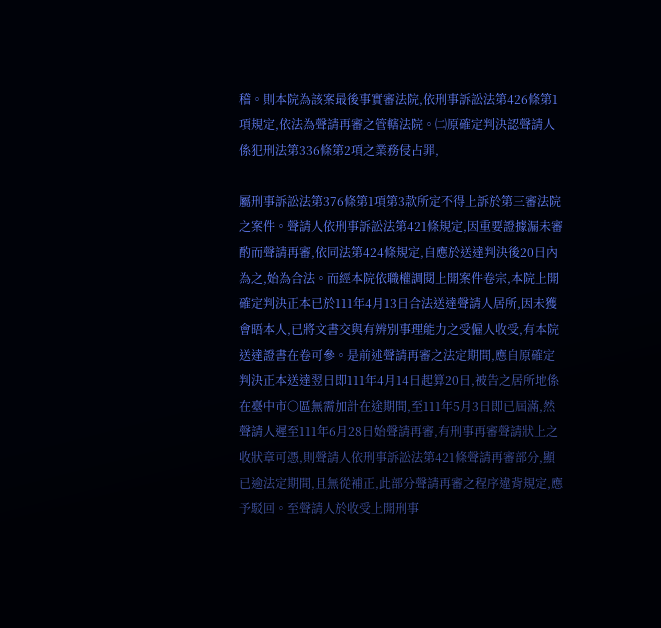稽。則本院為該案最後事實審法院,依刑事訴訟法第426條第1項規定,依法為聲請再審之管轄法院。㈡原確定判決認聲請人係犯刑法第336條第2項之業務侵占罪,

屬刑事訴訟法第376條第1項第3款所定不得上訴於第三審法院之案件。聲請人依刑事訴訟法第421條規定,因重要證據漏未審酌而聲請再審,依同法第424條規定,自應於送達判決後20日內為之,始為合法。而經本院依職權調閱上開案件卷宗,本院上開確定判決正本已於111年4月13日合法送達聲請人居所,因未獲會晤本人,已將文書交與有辨別事理能力之受僱人收受,有本院送達證書在卷可參。是前述聲請再審之法定期間,應自原確定判決正本送達翌日即111年4月14日起算20日,被告之居所地係在臺中市○區無需加計在途期間,至111年5月3日即已屆滿,然聲請人遲至111年6月28日始聲請再審,有刑事再審聲請狀上之收狀章可憑,則聲請人依刑事訴訟法第421條聲請再審部分,顯已逾法定期間,且無從補正,此部分聲請再審之程序違背規定,應予駁回。至聲請人於收受上開刑事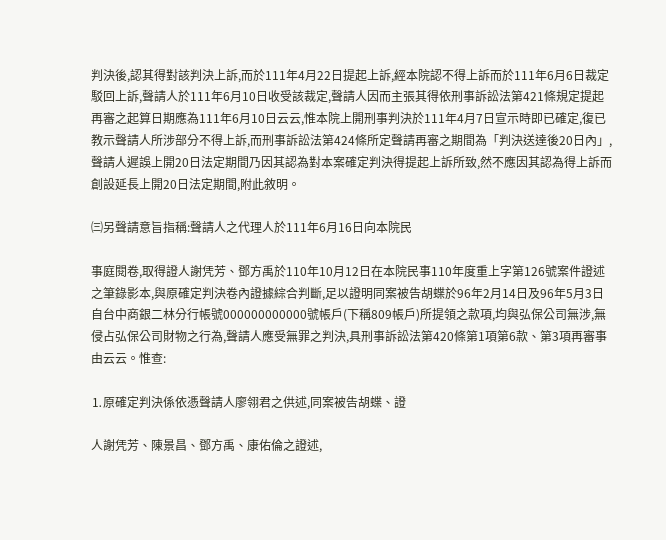判決後,認其得對該判決上訴,而於111年4月22日提起上訴,經本院認不得上訴而於111年6月6日裁定駁回上訴,聲請人於111年6月10日收受該裁定,聲請人因而主張其得依刑事訴訟法第421條規定提起再審之起算日期應為111年6月10日云云,惟本院上開刑事判決於111年4月7日宣示時即已確定,復已教示聲請人所涉部分不得上訴,而刑事訴訟法第424條所定聲請再審之期間為「判決送達後20日內」,聲請人遲誤上開20日法定期間乃因其認為對本案確定判決得提起上訴所致,然不應因其認為得上訴而創設延長上開20日法定期間,附此敘明。

㈢另聲請意旨指稱:聲請人之代理人於111年6月16日向本院民

事庭閱卷,取得證人謝凭芳、鄧方禹於110年10月12日在本院民事110年度重上字第126號案件證述之筆錄影本,與原確定判決卷內證據綜合判斷,足以證明同案被告胡蝶於96年2月14日及96年5月3日自台中商銀二林分行帳號000000000000號帳戶(下稱809帳戶)所提領之款項,均與弘保公司無涉,無侵占弘保公司財物之行為,聲請人應受無罪之判決,具刑事訴訟法第420條第1項第6款、第3項再審事由云云。惟查:

⒈原確定判決係依憑聲請人廖翎君之供述,同案被告胡蝶、證

人謝凭芳、陳景昌、鄧方禹、康佑倫之證述,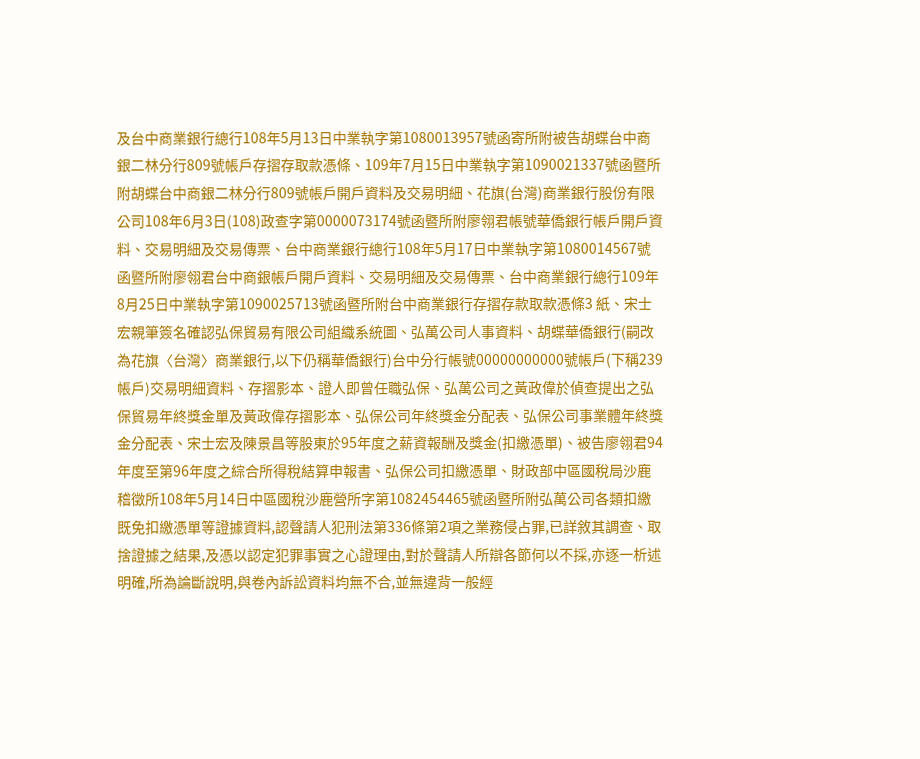及台中商業銀行總行108年5月13日中業執字第1080013957號函寄所附被告胡蝶台中商銀二林分行809號帳戶存摺存取款憑條、109年7月15日中業執字第1090021337號函暨所附胡蝶台中商銀二林分行809號帳戶開戶資料及交易明細、花旗(台灣)商業銀行股份有限公司108年6月3日(108)政查字第0000073174號函暨所附廖翎君帳號華僑銀行帳戶開戶資料、交易明細及交易傳票、台中商業銀行總行108年5月17日中業執字第1080014567號函暨所附廖翎君台中商銀帳戶開戶資料、交易明細及交易傳票、台中商業銀行總行109年8月25日中業執字第1090025713號函暨所附台中商業銀行存摺存款取款憑條3 紙、宋士宏親筆簽名確認弘保貿易有限公司組織系統圖、弘萬公司人事資料、胡蝶華僑銀行(嗣改為花旗〈台灣〉商業銀行,以下仍稱華僑銀行)台中分行帳號00000000000號帳戶(下稱239帳戶)交易明細資料、存摺影本、證人即曾任職弘保、弘萬公司之黃政偉於偵查提出之弘保貿易年終獎金單及黃政偉存摺影本、弘保公司年終獎金分配表、弘保公司事業體年終獎金分配表、宋士宏及陳景昌等股東於95年度之薪資報酬及獎金(扣繳憑單)、被告廖翎君94年度至第96年度之綜合所得稅結算申報書、弘保公司扣繳憑單、財政部中區國稅局沙鹿稽徵所108年5月14日中區國稅沙鹿營所字第1082454465號函暨所附弘萬公司各類扣繳既免扣繳憑單等證據資料,認聲請人犯刑法第336條第2項之業務侵占罪,已詳敘其調查、取捨證據之結果,及憑以認定犯罪事實之心證理由,對於聲請人所辯各節何以不採,亦逐一析述明確,所為論斷說明,與卷內訴訟資料均無不合,並無違背一般經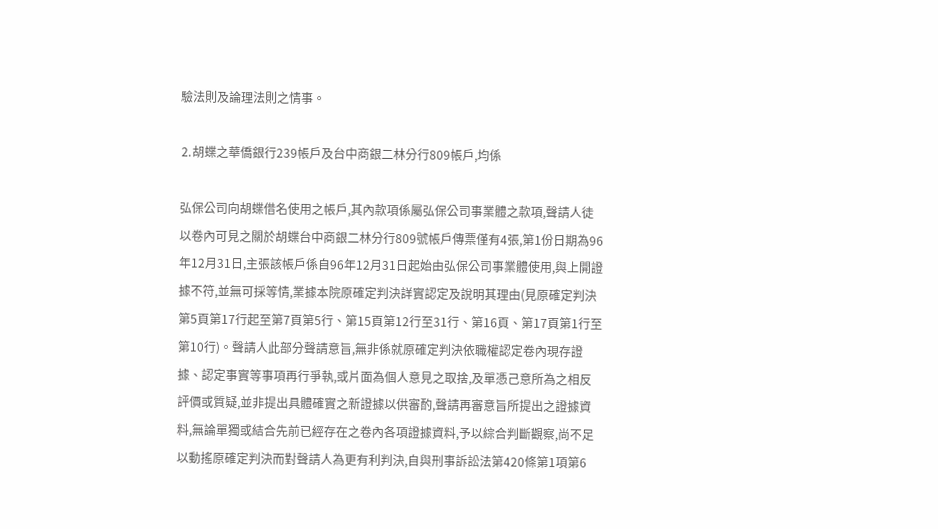驗法則及論理法則之情事。

⒉胡蝶之華僑銀行239帳戶及台中商銀二林分行809帳戶,均係

弘保公司向胡蝶借名使用之帳戶,其內款項係屬弘保公司事業體之款項,聲請人徒以卷內可見之關於胡蝶台中商銀二林分行809號帳戶傳票僅有4張,第1份日期為96年12月31日,主張該帳戶係自96年12月31日起始由弘保公司事業體使用,與上開證據不符,並無可採等情,業據本院原確定判決詳實認定及說明其理由(見原確定判決第5頁第17行起至第7頁第5行、第15頁第12行至31行、第16頁、第17頁第1行至第10行)。聲請人此部分聲請意旨,無非係就原確定判決依職權認定卷內現存證據、認定事實等事項再行爭執,或片面為個人意見之取捨,及單憑己意所為之相反評價或質疑,並非提出具體確實之新證據以供審酌,聲請再審意旨所提出之證據資料,無論單獨或結合先前已經存在之卷內各項證據資料,予以綜合判斷觀察,尚不足以動搖原確定判決而對聲請人為更有利判決,自與刑事訴訟法第420條第1項第6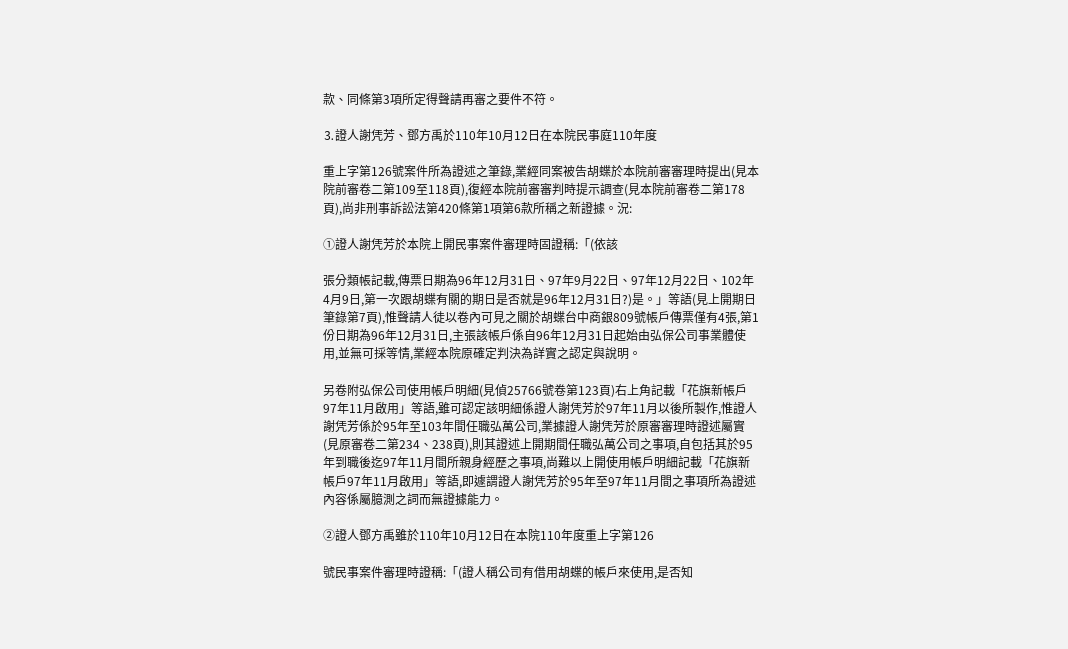款、同條第3項所定得聲請再審之要件不符。

⒊證人謝凭芳、鄧方禹於110年10月12日在本院民事庭110年度

重上字第126號案件所為證述之筆錄,業經同案被告胡蝶於本院前審審理時提出(見本院前審卷二第109至118頁),復經本院前審審判時提示調查(見本院前審卷二第178頁),尚非刑事訴訟法第420條第1項第6款所稱之新證據。況:

①證人謝凭芳於本院上開民事案件審理時固證稱:「(依該

張分類帳記載,傳票日期為96年12月31日、97年9月22日、97年12月22日、102年4月9日,第一次跟胡蝶有關的期日是否就是96年12月31日?)是。」等語(見上開期日筆錄第7頁),惟聲請人徒以卷內可見之關於胡蝶台中商銀809號帳戶傳票僅有4張,第1份日期為96年12月31日,主張該帳戶係自96年12月31日起始由弘保公司事業體使用,並無可採等情,業經本院原確定判決為詳實之認定與說明。

另卷附弘保公司使用帳戶明細(見偵25766號卷第123頁)右上角記載「花旗新帳戶97年11月啟用」等語,雖可認定該明細係證人謝凭芳於97年11月以後所製作,惟證人謝凭芳係於95年至103年間任職弘萬公司,業據證人謝凭芳於原審審理時證述屬實(見原審卷二第234、238頁),則其證述上開期間任職弘萬公司之事項,自包括其於95年到職後迄97年11月間所親身經歷之事項,尚難以上開使用帳戶明細記載「花旗新帳戶97年11月啟用」等語,即遽謂證人謝凭芳於95年至97年11月間之事項所為證述內容係屬臆測之詞而無證據能力。

②證人鄧方禹雖於110年10月12日在本院110年度重上字第126

號民事案件審理時證稱:「(證人稱公司有借用胡蝶的帳戶來使用,是否知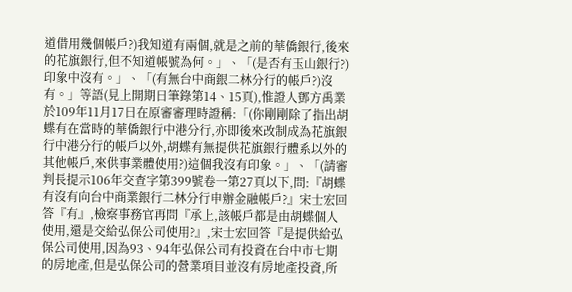道借用幾個帳戶?)我知道有兩個,就是之前的華僑銀行,後來的花旗銀行,但不知道帳號為何。」、「(是否有玉山銀行?)印象中沒有。」、「(有無台中商銀二林分行的帳戶?)沒有。」等語(見上開期日筆錄第14、15頁),惟證人鄧方禹業於109年11月17日在原審審理時證稱:「(你剛剛除了指出胡蝶有在當時的華僑銀行中港分行,亦即後來改制成為花旗銀行中港分行的帳戶以外,胡蝶有無提供花旗銀行體系以外的其他帳戶,來供事業體使用?)這個我沒有印象。」、「(請審判長提示106年交查字第399號卷一第27頁以下,問:『胡蝶有沒有向台中商業銀行二林分行申辦金融帳戶?』宋士宏回答『有』,檢察事務官再問『承上,該帳戶都是由胡蝶個人使用,還是交給弘保公司使用?』,宋士宏回答『是提供給弘保公司使用,因為93、94年弘保公司有投資在台中市七期的房地產,但是弘保公司的營業項目並沒有房地產投資,所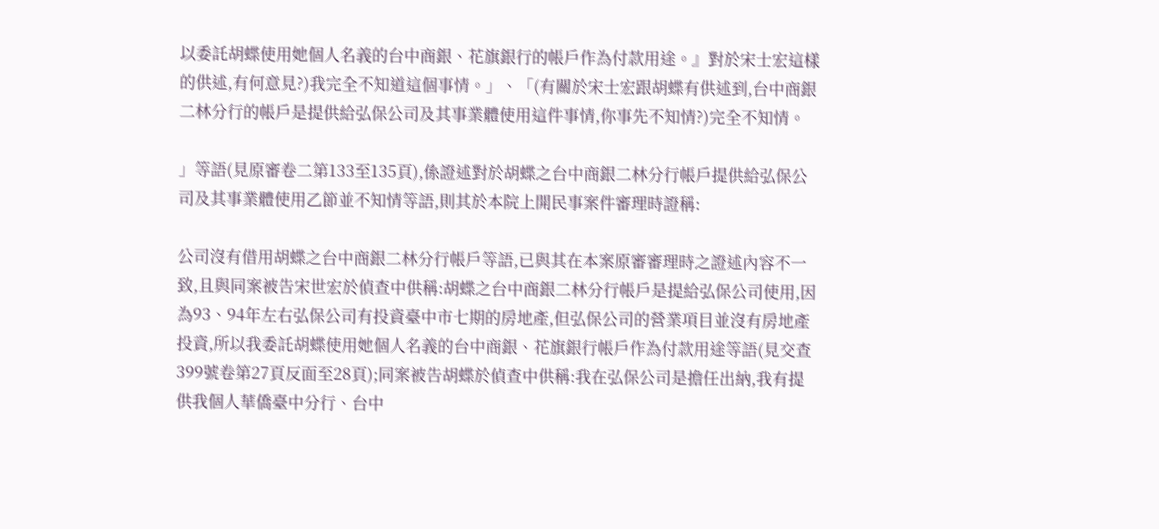以委託胡蝶使用她個人名義的台中商銀、花旗銀行的帳戶作為付款用途。』對於宋士宏這樣的供述,有何意見?)我完全不知道這個事情。」、「(有關於宋士宏跟胡蝶有供述到,台中商銀二林分行的帳戶是提供給弘保公司及其事業體使用這件事情,你事先不知情?)完全不知情。

」等語(見原審卷二第133至135頁),係證述對於胡蝶之台中商銀二林分行帳戶提供給弘保公司及其事業體使用乙節並不知情等語,則其於本院上開民事案件審理時證稱:

公司沒有借用胡蝶之台中商銀二林分行帳戶等語,已與其在本案原審審理時之證述內容不一致,且與同案被告宋世宏於偵查中供稱:胡蝶之台中商銀二林分行帳戶是提給弘保公司使用,因為93、94年左右弘保公司有投資臺中市七期的房地產,但弘保公司的營業項目並沒有房地產投資,所以我委託胡蝶使用她個人名義的台中商銀、花旗銀行帳戶作為付款用途等語(見交查399號卷第27頁反面至28頁);同案被告胡蝶於偵查中供稱:我在弘保公司是擔任出納,我有提供我個人華僑臺中分行、台中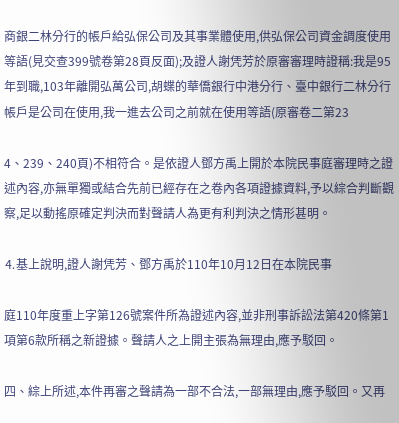商銀二林分行的帳戶給弘保公司及其事業體使用,供弘保公司資金調度使用等語(見交查399號卷第28頁反面);及證人謝凭芳於原審審理時證稱:我是95年到職,103年離開弘萬公司,胡蝶的華僑銀行中港分行、臺中銀行二林分行帳戶是公司在使用,我一進去公司之前就在使用等語(原審卷二第23

4、239、240頁)不相符合。是依證人鄧方禹上開於本院民事庭審理時之證述內容,亦無單獨或結合先前已經存在之卷內各項證據資料,予以綜合判斷觀察,足以動搖原確定判決而對聲請人為更有利判決之情形甚明。

⒋基上說明,證人謝凭芳、鄧方禹於110年10月12日在本院民事

庭110年度重上字第126號案件所為證述內容,並非刑事訴訟法第420條第1項第6款所稱之新證據。聲請人之上開主張為無理由,應予駁回。

四、綜上所述,本件再審之聲請為一部不合法,一部無理由,應予駁回。又再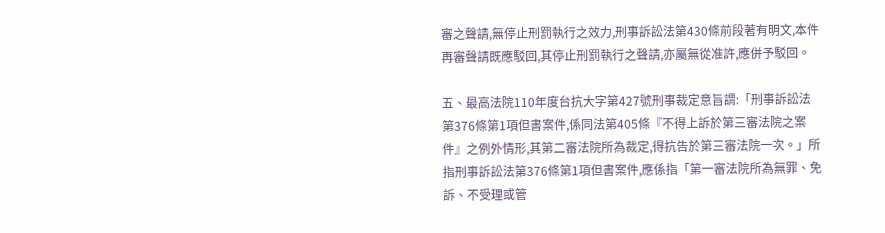審之聲請,無停止刑罰執行之效力,刑事訴訟法第430條前段著有明文,本件再審聲請既應駁回,其停止刑罰執行之聲請,亦屬無從准許,應併予駁回。

五、最高法院110年度台抗大字第427號刑事裁定意旨謂:「刑事訴訟法第376條第1項但書案件,係同法第405條『不得上訴於第三審法院之案件』之例外情形,其第二審法院所為裁定,得抗告於第三審法院一次。」所指刑事訴訟法第376條第1項但書案件,應係指「第一審法院所為無罪、免訴、不受理或管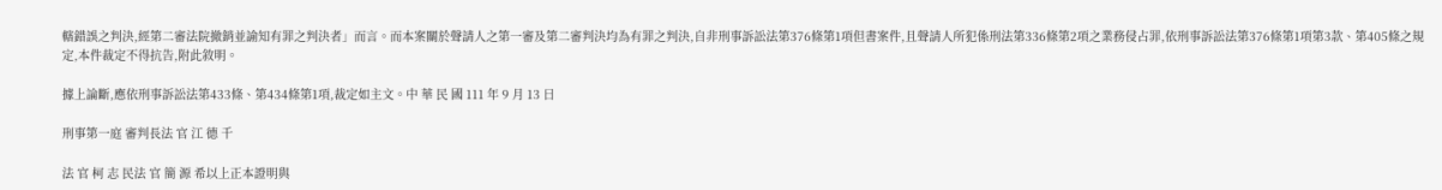轄錯誤之判決,經第二審法院撤銷並諭知有罪之判決者」而言。而本案關於聲請人之第一審及第二審判決均為有罪之判決,自非刑事訴訟法第376條第1項但書案件,且聲請人所犯係刑法第336條第2項之業務侵占罪,依刑事訴訟法第376條第1項第3款、第405條之規定,本件裁定不得抗告,附此敘明。

據上論斷,應依刑事訴訟法第433條、第434條第1項,裁定如主文。中 華 民 國 111 年 9 月 13 日

刑事第一庭 審判長法 官 江 德 千

法 官 柯 志 民法 官 簡 源 希以上正本證明與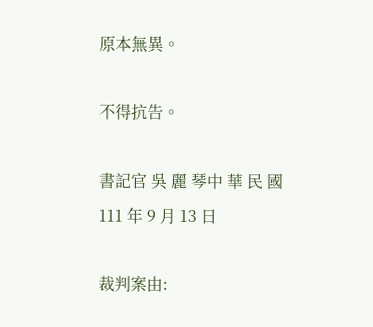原本無異。

不得抗告。

書記官 吳 麗 琴中 華 民 國 111 年 9 月 13 日

裁判案由: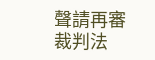聲請再審
裁判法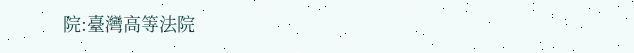院:臺灣高等法院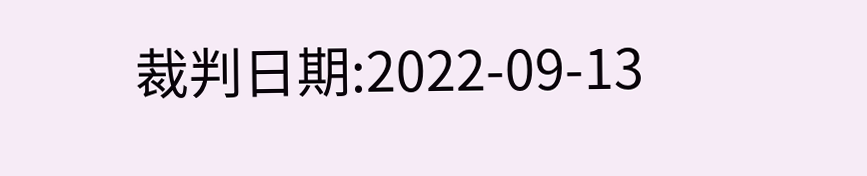裁判日期:2022-09-13